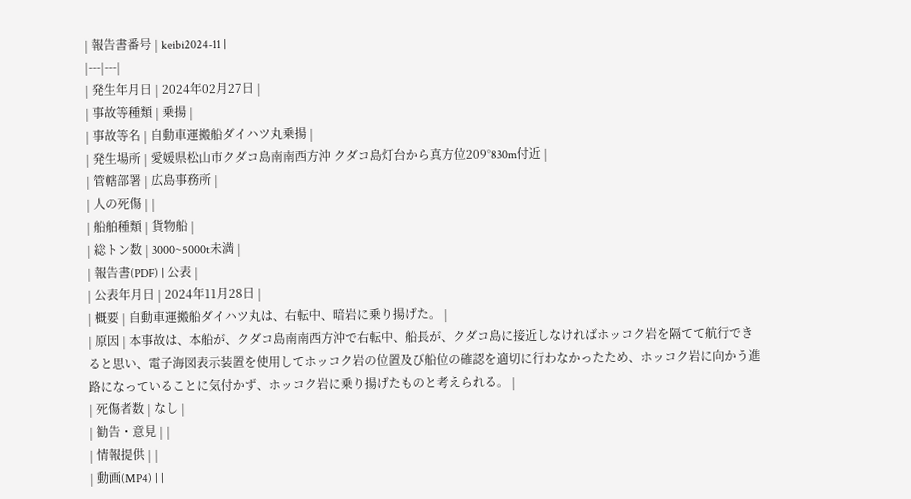| 報告書番号 | keibi2024-11 |
|---|---|
| 発生年月日 | 2024年02月27日 |
| 事故等種類 | 乗揚 |
| 事故等名 | 自動車運搬船ダイハツ丸乗揚 |
| 発生場所 | 愛媛県松山市クダコ島南南西方沖 クダコ島灯台から真方位209°830m付近 |
| 管轄部署 | 広島事務所 |
| 人の死傷 | |
| 船舶種類 | 貨物船 |
| 総トン数 | 3000~5000t未満 |
| 報告書(PDF) | 公表 |
| 公表年月日 | 2024年11月28日 |
| 概要 | 自動車運搬船ダイハツ丸は、右転中、暗岩に乗り揚げた。 |
| 原因 | 本事故は、本船が、クダコ島南南西方沖で右転中、船長が、クダコ島に接近しなければホッコク岩を隔てて航行できると思い、電子海図表示装置を使用してホッコク岩の位置及び船位の確認を適切に行わなかったため、ホッコク岩に向かう進路になっていることに気付かず、ホッコク岩に乗り揚げたものと考えられる。 |
| 死傷者数 | なし |
| 勧告・意見 | |
| 情報提供 | |
| 動画(MP4) | |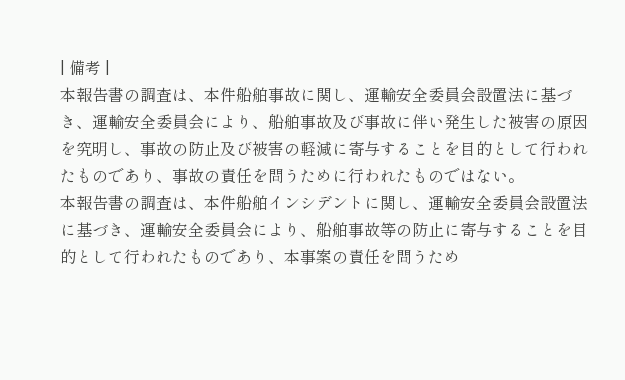| 備考 |
本報告書の調査は、本件船舶事故に関し、運輸安全委員会設置法に基づき、運輸安全委員会により、船舶事故及び事故に伴い発生した被害の原因を究明し、事故の防止及び被害の軽減に寄与することを目的として行われたものであり、事故の責任を問うために行われたものではない。
本報告書の調査は、本件船舶インシデントに関し、運輸安全委員会設置法に基づき、運輸安全委員会により、船舶事故等の防止に寄与することを目的として行われたものであり、本事案の責任を問うため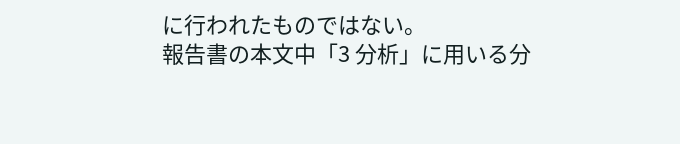に行われたものではない。
報告書の本文中「3 分析」に用いる分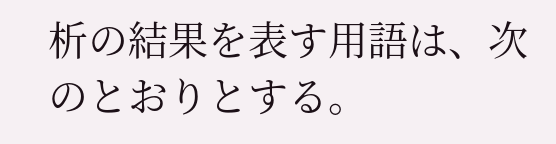析の結果を表す用語は、次のとおりとする。